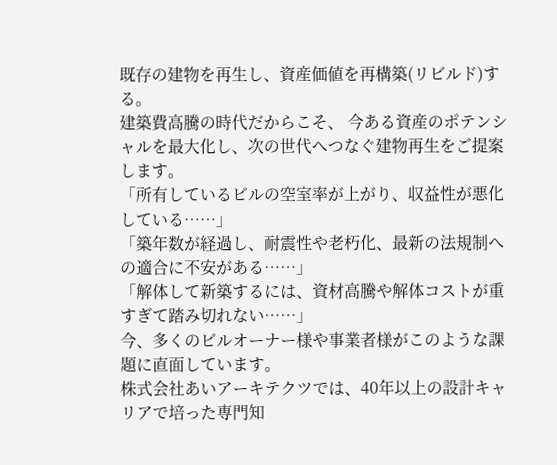既存の建物を再生し、資産価値を再構築(リビルド)する。
建築費高騰の時代だからこそ、 今ある資産のポテンシャルを最大化し、次の世代へつなぐ建物再生をご提案します。
「所有しているビルの空室率が上がり、収益性が悪化している……」
「築年数が経過し、耐震性や老朽化、最新の法規制への適合に不安がある……」
「解体して新築するには、資材高騰や解体コストが重すぎて踏み切れない……」
今、多くのビルオーナー様や事業者様がこのような課題に直面しています。
株式会社あいアーキテクツでは、40年以上の設計キャリアで培った専門知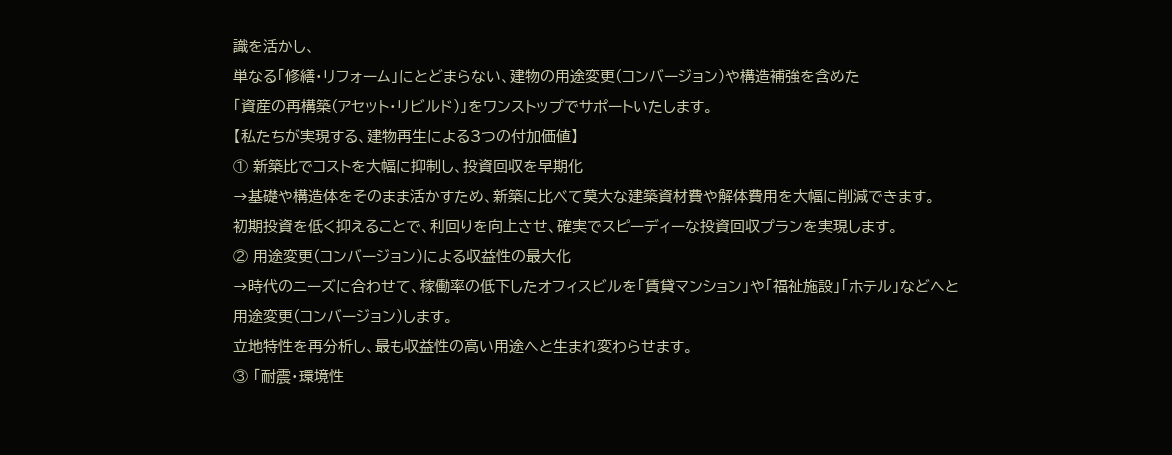識を活かし、
単なる「修繕・リフォーム」にとどまらない、建物の用途変更(コンバージョン)や構造補強を含めた
「資産の再構築(アセット・リビルド)」をワンストップでサポートいたします。
【私たちが実現する、建物再生による3つの付加価値】
① 新築比でコストを大幅に抑制し、投資回収を早期化
→基礎や構造体をそのまま活かすため、新築に比べて莫大な建築資材費や解体費用を大幅に削減できます。
初期投資を低く抑えることで、利回りを向上させ、確実でスピーディーな投資回収プランを実現します。
② 用途変更(コンバージョン)による収益性の最大化
→時代のニーズに合わせて、稼働率の低下したオフィスビルを「賃貸マンション」や「福祉施設」「ホテル」などへと
用途変更(コンバージョン)します。
立地特性を再分析し、最も収益性の高い用途へと生まれ変わらせます。
③ 「耐震・環境性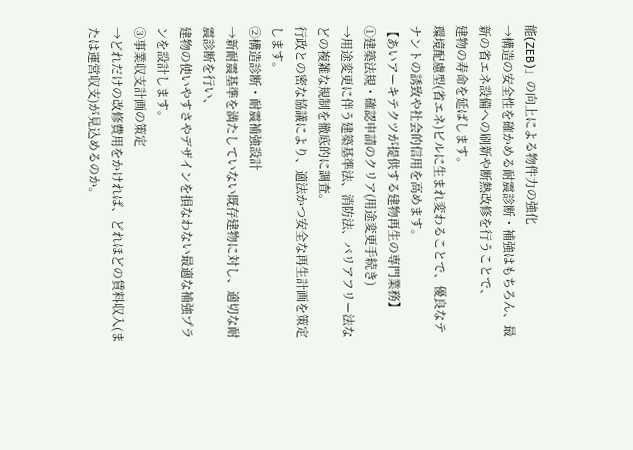能(ZEB)」の向上による物件力の強化
→構造の安全性を確かめる耐震診断・補強はもちろん、最新の省エネ設備への刷新や断熱改修を行うことで、
建物の寿命を延ばします。
環境配慮型(省エネ)ビルに生まれ変わることで、優良なテナントの誘致や社会的信用を高めます。
【あいアーキテクツが提供する建物再生の専門業務】
①建築法規・確認申請のクリア(用途変更手続き)
→用途変更に伴う建築基準法、消防法、バリアフリー法などの複雑な規制を徹底的に調査。
行政との密な協議により、適法かつ安全な再生計画を策定します。
②構造診断・耐震補強設計
→新耐震基準を満たしていない既存建物に対し、適切な耐震診断を行い、
建物の使いやすさやデザインを損なわない最適な補強プランを設計します。
③事業収支計画の策定
→どれだけの改修費用をかければ、どれほどの賃料収入(または運営収支)が見込めるのか。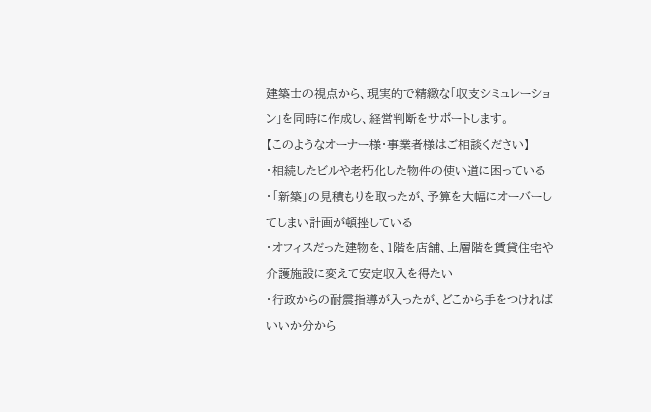建築士の視点から、現実的で精緻な「収支シミュレーション」を同時に作成し、経営判断をサポートします。
【このようなオーナー様・事業者様はご相談ください】
・相続したビルや老朽化した物件の使い道に困っている
・「新築」の見積もりを取ったが、予算を大幅にオーバーしてしまい計画が頓挫している
・オフィスだった建物を、1階を店舗、上層階を賃貸住宅や介護施設に変えて安定収入を得たい
・行政からの耐震指導が入ったが、どこから手をつければいいか分から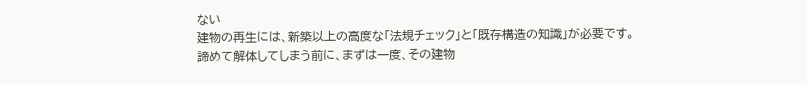ない
建物の再生には、新築以上の高度な「法規チェック」と「既存構造の知識」が必要です。
諦めて解体してしまう前に、まずは一度、その建物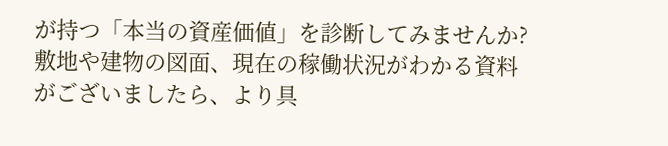が持つ「本当の資産価値」を診断してみませんか?
敷地や建物の図面、現在の稼働状況がわかる資料がございましたら、より具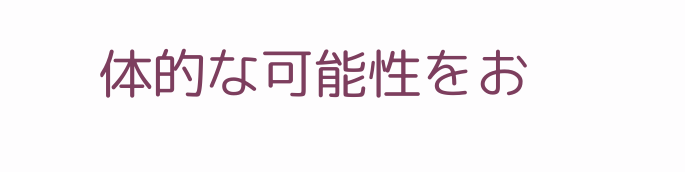体的な可能性をお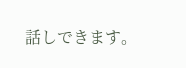話しできます。